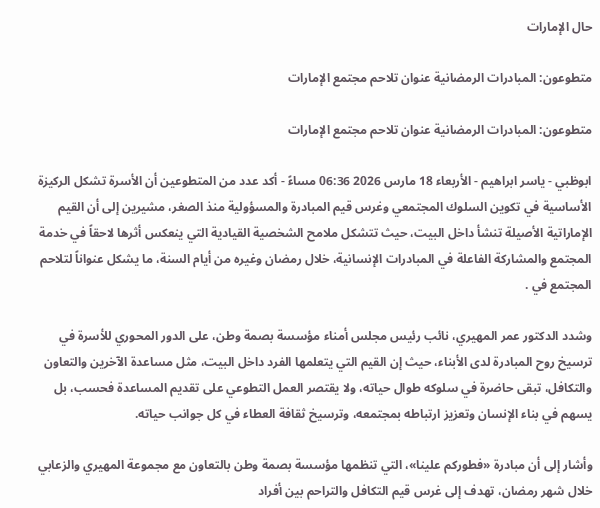حال الإمارات

متطوعون: المبادرات الرمضانية عنوان تلاحم مجتمع الإمارات

متطوعون: المبادرات الرمضانية عنوان تلاحم مجتمع الإمارات

ابوظبي - ياسر ابراهيم - الأربعاء 18 مارس 2026 06:36 مساءً - أكد عدد من المتطوعين أن الأسرة تشكل الركيزة الأساسية في تكوين السلوك المجتمعي وغرس قيم المبادرة والمسؤولية منذ الصغر، مشيرين إلى أن القيم الإماراتية الأصيلة تنشأ داخل البيت، حيث تتشكل ملامح الشخصية القيادية التي ينعكس أثرها لاحقاً في خدمة المجتمع والمشاركة الفاعلة في المبادرات الإنسانية، خلال رمضان وغيره من أيام السنة، ما يشكل عنواناً لتلاحم المجتمع في .

وشدد الدكتور عمر المهيري، نائب رئيس مجلس أمناء مؤسسة بصمة وطن، على الدور المحوري للأسرة في ترسيخ روح المبادرة لدى الأبناء، حيث إن القيم التي يتعلمها الفرد داخل البيت، مثل مساعدة الآخرين والتعاون والتكافل، تبقى حاضرة في سلوكه طوال حياته، ولا يقتصر العمل التطوعي على تقديم المساعدة فحسب، بل يسهم في بناء الإنسان وتعزيز ارتباطه بمجتمعه، وترسيخ ثقافة العطاء في كل جوانب حياته.

وأشار إلى أن مبادرة «فطوركم علينا»، التي تنظمها مؤسسة بصمة وطن بالتعاون مع مجموعة المهيري والزعابي خلال شهر رمضان، تهدف إلى غرس قيم التكافل والتراحم بين أفراد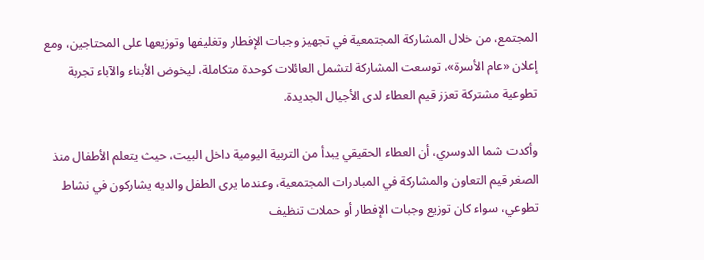المجتمع، من خلال المشاركة المجتمعية في تجهيز وجبات الإفطار وتغليفها وتوزيعها على المحتاجين، ومع إعلان «عام الأسرة»، توسعت المشاركة لتشمل العائلات كوحدة متكاملة، ليخوض الأبناء والآباء تجربة تطوعية مشتركة تعزز قيم العطاء لدى الأجيال الجديدة.

وأكدت شما الدوسري، أن العطاء الحقيقي يبدأ من التربية اليومية داخل البيت، حيث يتعلم الأطفال منذ الصغر قيم التعاون والمشاركة في المبادرات المجتمعية، وعندما يرى الطفل والديه يشاركون في نشاط تطوعي، سواء كان توزيع وجبات الإفطار أو حملات تنظيف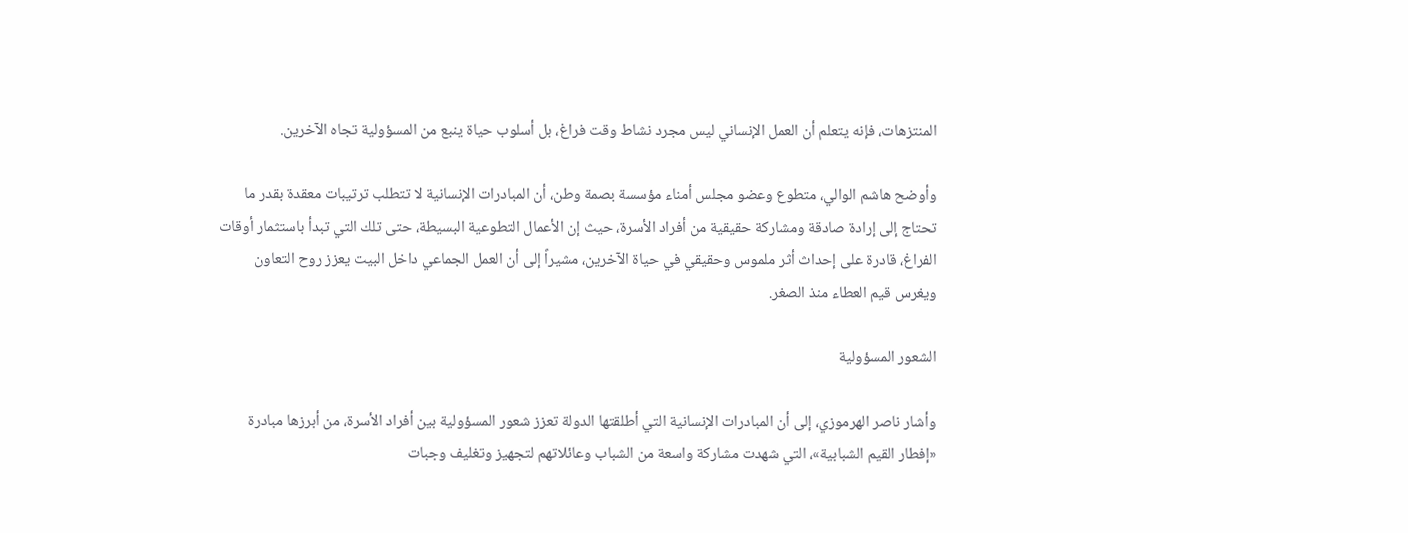المنتزهات، فإنه يتعلم أن العمل الإنساني ليس مجرد نشاط وقت فراغ، بل أسلوب حياة ينبع من المسؤولية تجاه الآخرين.

وأوضح هاشم الوالي، متطوع وعضو مجلس أمناء مؤسسة بصمة وطن، أن المبادرات الإنسانية لا تتطلب ترتيبات معقدة بقدر ما تحتاج إلى إرادة صادقة ومشاركة حقيقية من أفراد الأسرة، حيث إن الأعمال التطوعية البسيطة، حتى تلك التي تبدأ باستثمار أوقات الفراغ، قادرة على إحداث أثر ملموس وحقيقي في حياة الآخرين، مشيراً إلى أن العمل الجماعي داخل البيت يعزز روح التعاون ويغرس قيم العطاء منذ الصغر.

الشعور المسؤولية

وأشار ناصر الهرموزي، إلى أن المبادرات الإنسانية التي أطلقتها الدولة تعزز شعور المسؤولية بين أفراد الأسرة، من أبرزها مبادرة «إفطار القيم الشبابية»، التي شهدت مشاركة واسعة من الشباب وعائلاتهم لتجهيز وتغليف وجبات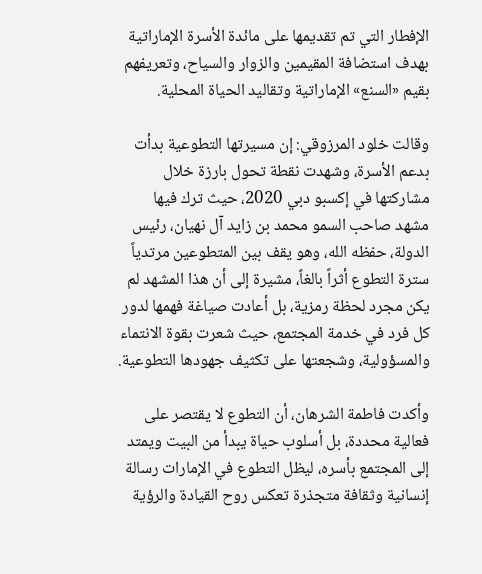الإفطار التي تم تقديمها على مائدة الأسرة الإماراتية بهدف استضافة المقيمين والزوار والسياح، وتعريفهم بقيم «السنع» الإماراتية وتقاليد الحياة المحلية.

وقالت خلود المرزوقي: إن مسيرتها التطوعية بدأت بدعم الأسرة، وشهدت نقطة تحول بارزة خلال مشاركتها في إكسبو دبي 2020، حيث ترك فيها مشهد صاحب السمو محمد بن زايد آل نهيان، رئيس الدولة، حفظه الله، وهو يقف بين المتطوعين مرتدياً سترة التطوع أثراً بالغاً، مشيرة إلى أن هذا المشهد لم يكن مجرد لحظة رمزية، بل أعادت صياغة فهمها لدور كل فرد في خدمة المجتمع، حيث شعرت بقوة الانتماء والمسؤولية، وشجعتها على تكثيف جهودها التطوعية.

وأكدت فاطمة الشرهان، أن التطوع لا يقتصر على فعالية محددة، بل أسلوب حياة يبدأ من البيت ويمتد إلى المجتمع بأسره، ليظل التطوع في الإمارات رسالة إنسانية وثقافة متجذرة تعكس روح القيادة والرؤية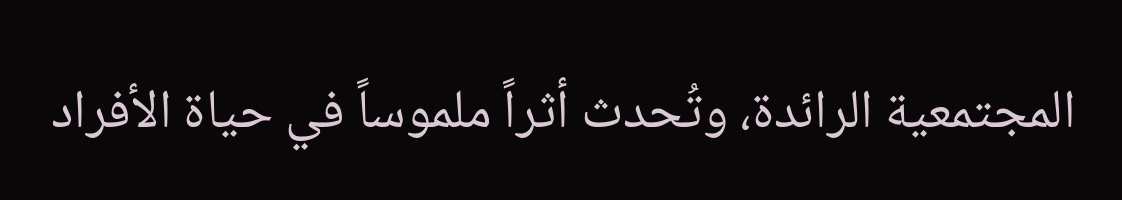المجتمعية الرائدة، وتُحدث أثراً ملموساً في حياة الأفراد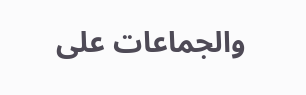والجماعات على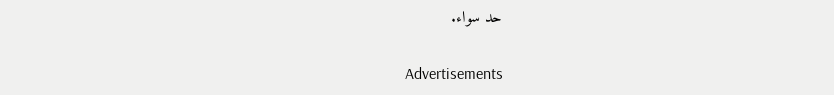حد سواء.

Advertisements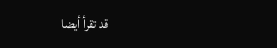قد تقرأ أيضا